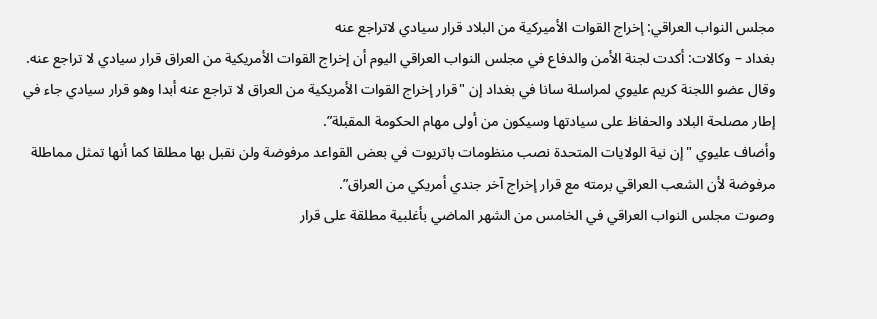مجلس النواب العراقي: إخراج القوات الأميركية من البلاد قرار سيادي لاتراجع عنه
بغداد – وكالات: أكدت لجنة الأمن والدفاع في مجلس النواب العراقي اليوم أن إخراج القوات الأمريكية من العراق قرار سيادي لا تراجع عنه.
وقال عضو اللجنة كريم عليوي لمراسلة سانا في بغداد إن "قرار إخراج القوات الأمريكية من العراق لا تراجع عنه أبدا وهو قرار سيادي جاء في إطار مصلحة البلاد والحفاظ على سيادتها وسيكون من أولى مهام الحكومة المقبلة”.
وأضاف عليوي "إن نية الولايات المتحدة نصب منظومات باتريوت في بعض القواعد مرفوضة ولن نقبل بها مطلقا كما أنها تمثل مماطلة مرفوضة لأن الشعب العراقي برمته مع قرار إخراج آخر جندي أمريكي من العراق”.
وصوت مجلس النواب العراقي في الخامس من الشهر الماضي بأغلبية مطلقة على قرار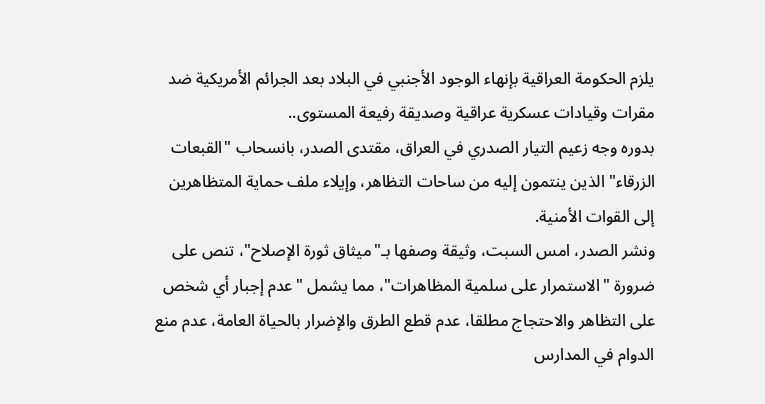يلزم الحكومة العراقية بإنهاء الوجود الأجنبي في البلاد بعد الجرائم الأمريكية ضد مقرات وقيادات عسكرية عراقية وصديقة رفيعة المستوى..
بدوره وجه زعيم التيار الصدري في العراق، مقتدى الصدر، بانسحاب "القبعات الزرقاء" الذين ينتمون إليه من ساحات التظاهر، وإيلاء ملف حماية المتظاهرين إلى القوات الأمنية.
ونشر الصدر، امس السبت، وثيقة وصفها بـ"ميثاق ثورة الإصلاح"، تنص على ضرورة "الاستمرار على سلمية المظاهرات"، مما يشمل "عدم إجبار أي شخص على التظاهر والاحتجاج مطلقا، عدم قطع الطرق والإضرار بالحياة العامة، عدم منع الدوام في المدارس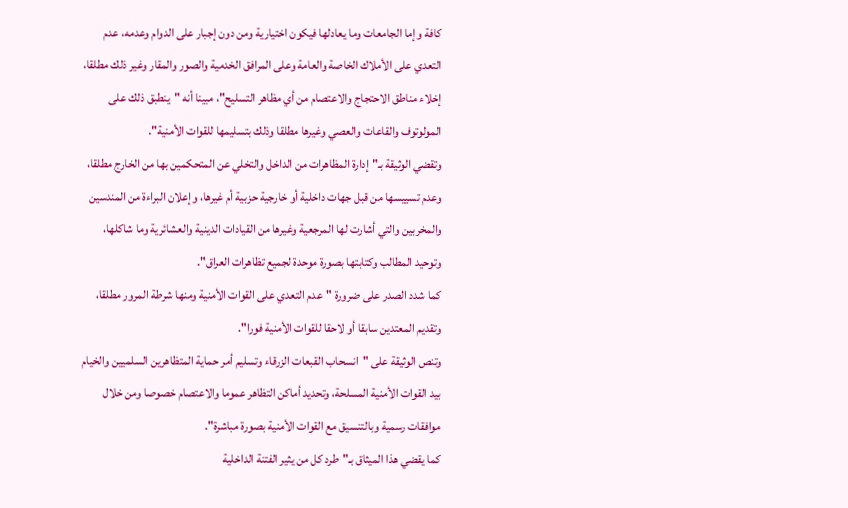كافة وإما الجامعات وما يعادلها فيكون اختيارية ومن دون إجبار على الدوام وعدمه، عدم التعدي على الأملاك الخاصة والعامة وعلى المرافق الخدمية والصور والمقار وغير ذلك مطلقا، إخلاء مناطق الاحتجاج والاعتصام من أي مظاهر التسليح"، مبينا أنه "ينطبق ذلك على المولوتوف والقاعات والعصي وغيرها مطلقا وذلك بتسليمها للقوات الأمنية".
وتقضي الوثيقة بـ"إدارة المظاهرات من الداخل والتخلي عن المتحكمين بها من الخارج مطلقا، وعدم تسييسها من قبل جهات داخلية أو خارجية حزبية أم غيرها، وإعلان البراءة من المندسين والمخربين والتي أشارت لها المرجعية وغيرها من القيادات الدينية والعشائرية وما شاكلها، وتوحيد المطالب وكتابتها بصورة موحدة لجميع تظاهرات العراق".
كما شدد الصدر على ضرورة "عدم التعدي على القوات الأمنية ومنها شرطة المرور مطلقا، وتقديم المعتدين سابقا أو لاحقا للقوات الأمنية فورا".
وتنص الوثيقة على "انسحاب القبعات الزرقاء وتسليم أمر حماية المتظاهرين السلميين والخيام بيد القوات الأمنية المسلحة، وتحديد أماكن التظاهر عموما والاعتصام خصوصا ومن خلال موافقات رسمية وبالتنسيق مع القوات الأمنية بصورة مباشرة".
كما يقضي هذا الميثاق بـ"طرد كل من يثير الفتنة الداخلية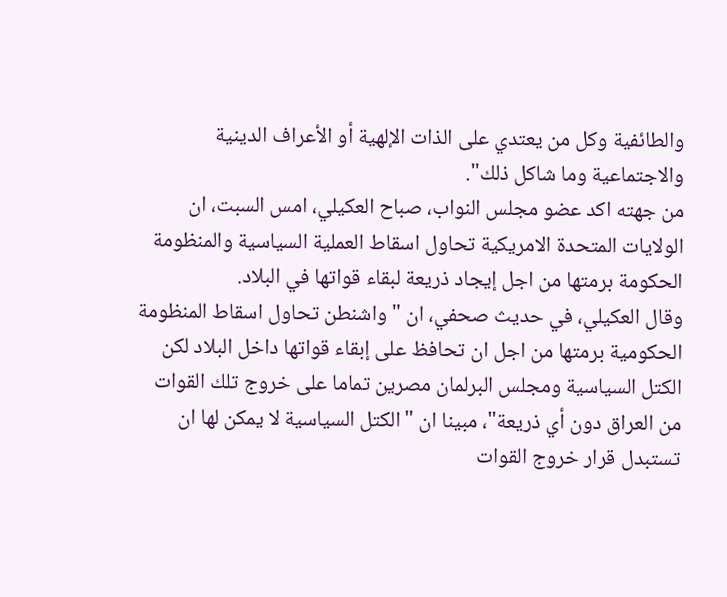والطائفية وكل من يعتدي على الذات الإلهية أو الأعراف الدينية والاجتماعية وما شاكل ذلك".
من جهته اكد عضو مجلس النواب، صباح العكيلي، امس السبت، ان الولايات المتحدة الامريكية تحاول اسقاط العملية السياسية والمنظومة الحكومة برمتها من اجل إيجاد ذريعة لبقاء قواتها في البلاد.
وقال العكيلي، في حديث صحفي، ان "واشنطن تحاول اسقاط المنظومة الحكومية برمتها من اجل ان تحافظ على إبقاء قواتها داخل البلاد لكن الكتل السياسية ومجلس البرلمان مصرين تماما على خروج تلك القوات من العراق دون أي ذريعة"، مبينا ان "الكتل السياسية لا يمكن لها ان تستبدل قرار خروج القوات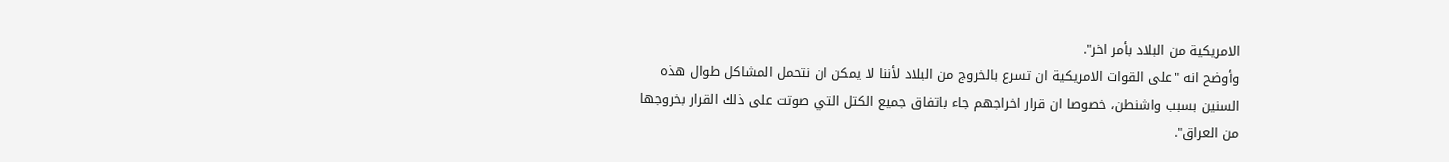الامريكية من البلاد بأمر اخر".
وأوضح انه "على القوات الامريكية ان تسرع بالخروج من البلاد لأننا لا يمكن ان نتحمل المشاكل طوال هذه السنين بسبب واشنطن، خصوصا ان قرار اخراجهم جاء باتفاق جميع الكتل التي صوتت على ذلك القرار بخروجها من العراق".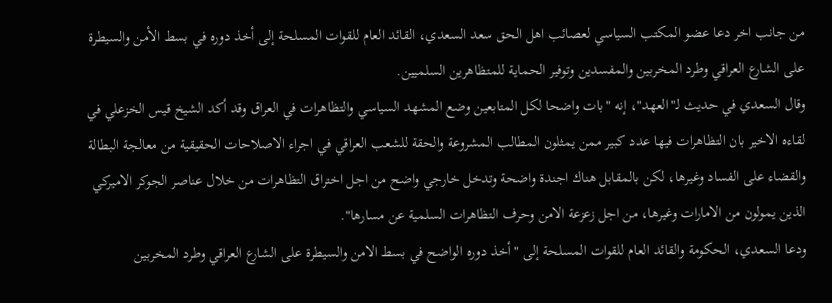من جانب اخر دعا عضو المكتب السياسي لعصائب اهل الحق سعد السعدي، القائد العام للقوات المسلحة إلى أخذ دوره في بسط الأمن والسيطرة على الشارع العراقي وطرد المخربين والمفسدين وتوفير الحماية للمتظاهرين السلميين.
وقال السعدي في حديث لـ"العهد"، إنه "بات واضحا لكل المتابعين وضع المشهد السياسي والتظاهرات في العراق وقد أكد الشيخ قيس الخزعلي في لقاءه الاخير بان التظاهرات فيها عدد كبير ممن يمثلون المطالب المشروعة والحقة للشعب العراقي في اجراء الاصلاحات الحقيقية من معالجة البطالة والقضاء على الفساد وغيرها، لكن بالمقابل هناك اجندة واضحة وتدخل خارجي واضح من اجل اختراق التظاهرات من خلال عناصر الجوكر الاميركي الذين يمولون من الامارات وغيرها، من اجل زعزعة الامن وحرف التظاهرات السلمية عن مسارها".
ودعا السعدي، الحكومة والقائد العام للقوات المسلحة إلى "أخذ دوره الواضح في بسط الامن والسيطرة على الشارع العراقي وطرد المخربين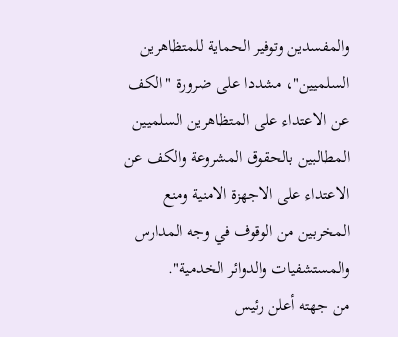والمفسدين وتوفير الحماية للمتظاهرين السلميين"، مشددا على ضرورة "الكف عن الاعتداء على المتظاهرين السلميين المطالبين بالحقوق المشروعة والكف عن الاعتداء على الاجهزة الامنية ومنع المخربين من الوقوف في وجه المدارس والمستشفيات والدوائر الخدمية".
من جهته أعلن رئيس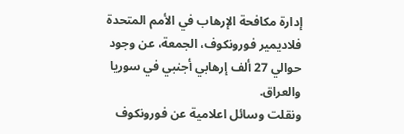إدارة مكافحة الإرهاب في الأمم المتحدة فلاديمير فورونكوف، الجمعة، عن وجود حوالي 27 ألف إرهابي أجنبي في سوريا والعراق.
ونقلت وسائل اعلامية عن فورونكوف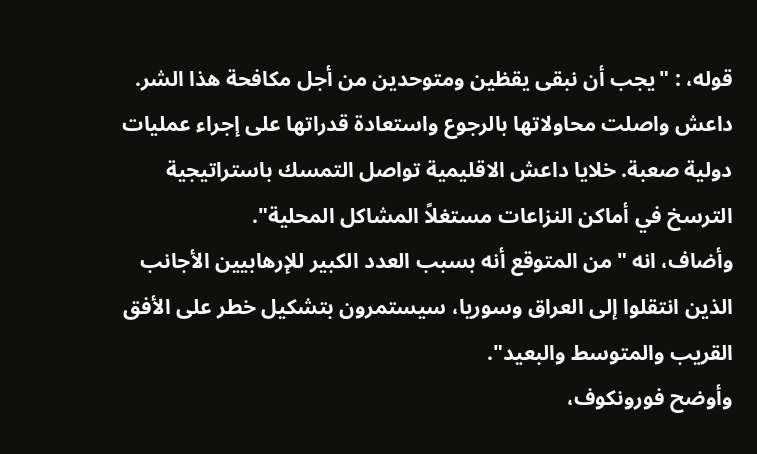قوله، : "يجب أن نبقى يقظين ومتوحدين من أجل مكافحة هذا الشر. داعش واصلت محاولاتها بالرجوع واستعادة قدراتها على إجراء عمليات دولية صعبة. خلايا داعش الاقليمية تواصل التمسك باستراتيجية الترسخ في أماكن النزاعات مستغلاً المشاكل المحلية".
وأضاف، انه "من المتوقع أنه بسبب العدد الكبير للإرهابيين الأجانب الذين انتقلوا إلى العراق وسوريا، سيستمرون بتشكيل خطر على الأفق القريب والمتوسط والبعيد".
وأوضح فورونكوف،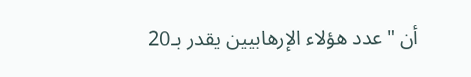أن "عدد هؤلاء الإرهابيين يقدر بـ20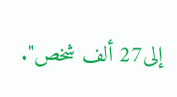إلى27 ألف شخص".